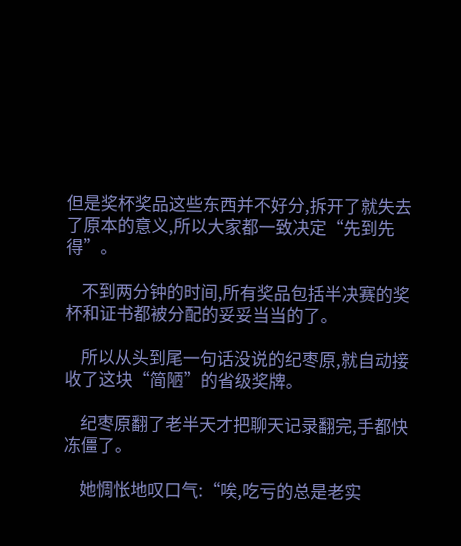但是奖杯奖品这些东西并不好分,拆开了就失去了原本的意义,所以大家都一致决定“先到先得”。

    不到两分钟的时间,所有奖品包括半决赛的奖杯和证书都被分配的妥妥当当的了。

    所以从头到尾一句话没说的纪枣原,就自动接收了这块“简陋”的省级奖牌。

    纪枣原翻了老半天才把聊天记录翻完,手都快冻僵了。

    她惆怅地叹口气:“唉,吃亏的总是老实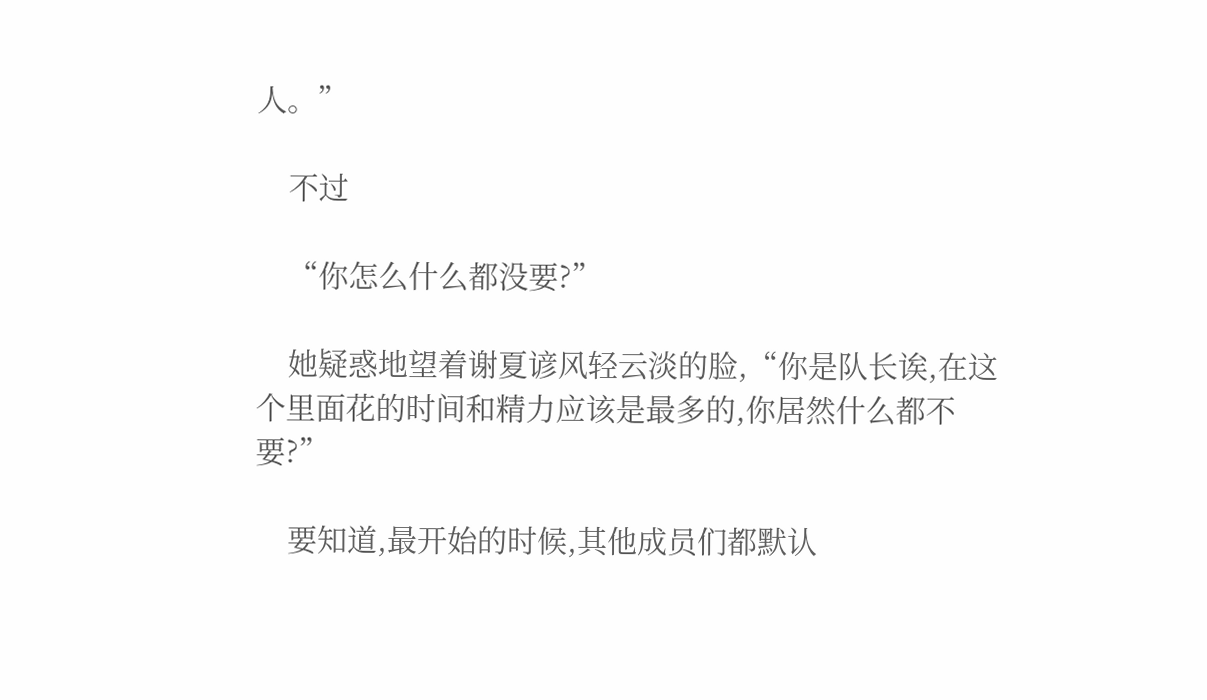人。”

    不过

    “你怎么什么都没要?”

    她疑惑地望着谢夏谚风轻云淡的脸,“你是队长诶,在这个里面花的时间和精力应该是最多的,你居然什么都不要?”

    要知道,最开始的时候,其他成员们都默认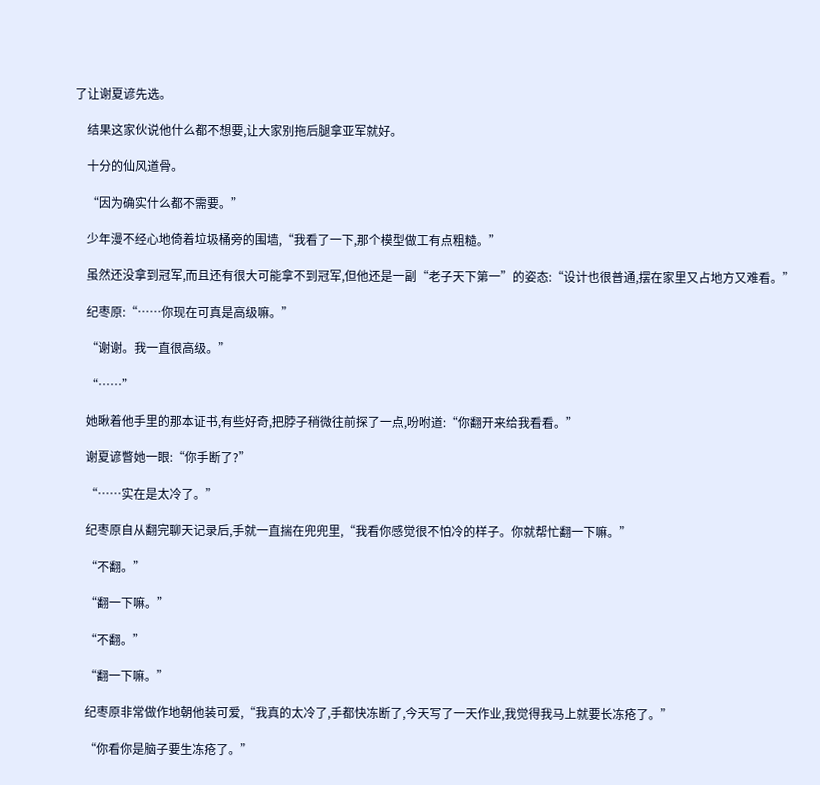了让谢夏谚先选。

    结果这家伙说他什么都不想要,让大家别拖后腿拿亚军就好。

    十分的仙风道骨。

    “因为确实什么都不需要。”

    少年漫不经心地倚着垃圾桶旁的围墙,“我看了一下,那个模型做工有点粗糙。”

    虽然还没拿到冠军,而且还有很大可能拿不到冠军,但他还是一副“老子天下第一”的姿态:“设计也很普通,摆在家里又占地方又难看。”

    纪枣原:“……你现在可真是高级嘛。”

    “谢谢。我一直很高级。”

    “……”

    她瞅着他手里的那本证书,有些好奇,把脖子稍微往前探了一点,吩咐道:“你翻开来给我看看。”

    谢夏谚瞥她一眼:“你手断了?”

    “……实在是太冷了。”

    纪枣原自从翻完聊天记录后,手就一直揣在兜兜里,“我看你感觉很不怕冷的样子。你就帮忙翻一下嘛。”

    “不翻。”

    “翻一下嘛。”

    “不翻。”

    “翻一下嘛。”

    纪枣原非常做作地朝他装可爱,“我真的太冷了,手都快冻断了,今天写了一天作业,我觉得我马上就要长冻疮了。”

    “你看你是脑子要生冻疮了。”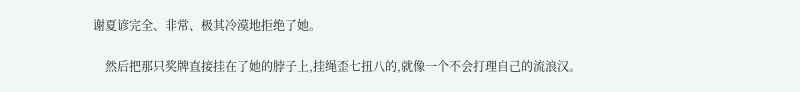谢夏谚完全、非常、极其冷漠地拒绝了她。

    然后把那只奖牌直接挂在了她的脖子上,挂绳歪七扭八的,就像一个不会打理自己的流浪汉。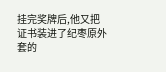挂完奖牌后,他又把证书装进了纪枣原外套的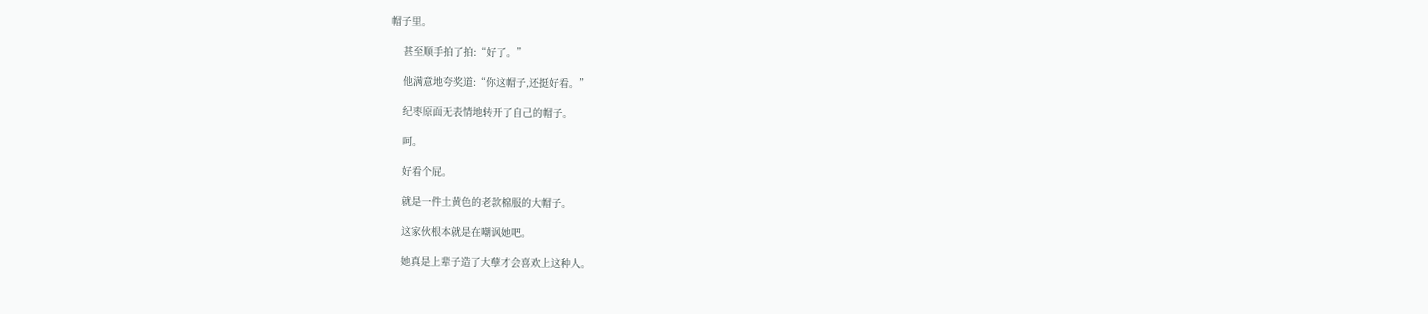帽子里。

    甚至顺手拍了拍:“好了。”

    他满意地夸奖道:“你这帽子,还挺好看。”

    纪枣原面无表情地转开了自己的帽子。

    呵。

    好看个屁。

    就是一件土黄色的老款棉服的大帽子。

    这家伙根本就是在嘲讽她吧。

    她真是上辈子造了大孽才会喜欢上这种人。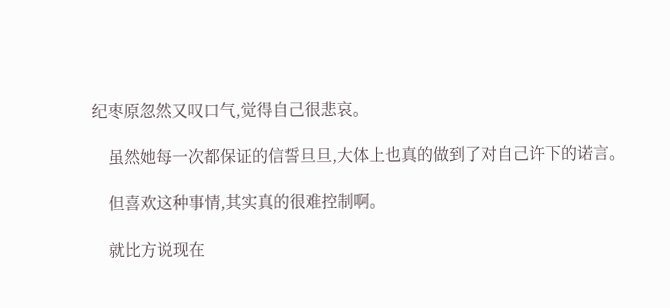纪枣原忽然又叹口气,觉得自己很悲哀。

    虽然她每一次都保证的信誓旦旦,大体上也真的做到了对自己许下的诺言。

    但喜欢这种事情,其实真的很难控制啊。

    就比方说现在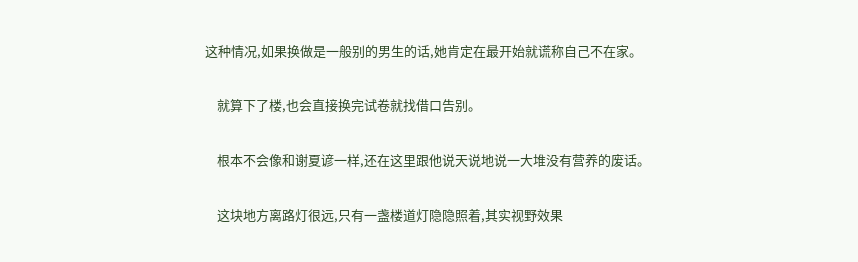这种情况,如果换做是一般别的男生的话,她肯定在最开始就谎称自己不在家。

    就算下了楼,也会直接换完试卷就找借口告别。

    根本不会像和谢夏谚一样,还在这里跟他说天说地说一大堆没有营养的废话。

    这块地方离路灯很远,只有一盏楼道灯隐隐照着,其实视野效果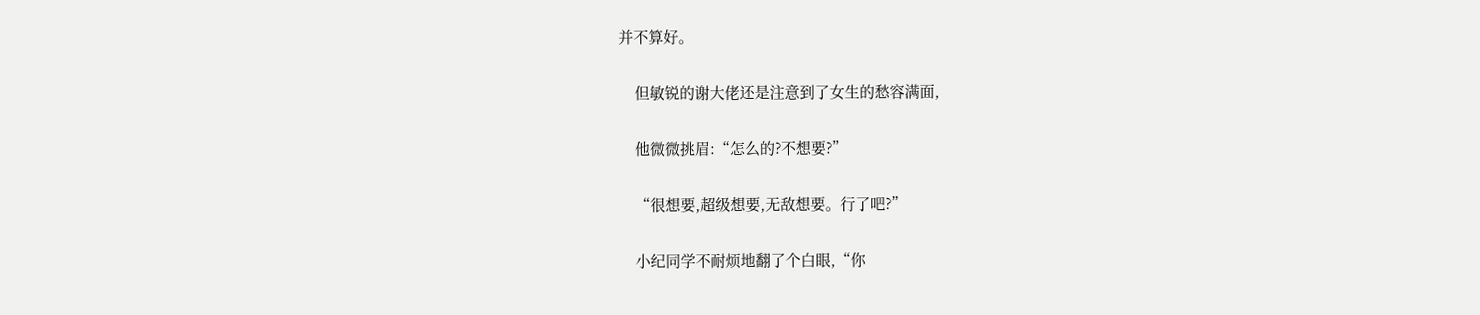并不算好。

    但敏锐的谢大佬还是注意到了女生的愁容满面,

    他微微挑眉:“怎么的?不想要?”

    “很想要,超级想要,无敌想要。行了吧?”

    小纪同学不耐烦地翻了个白眼,“你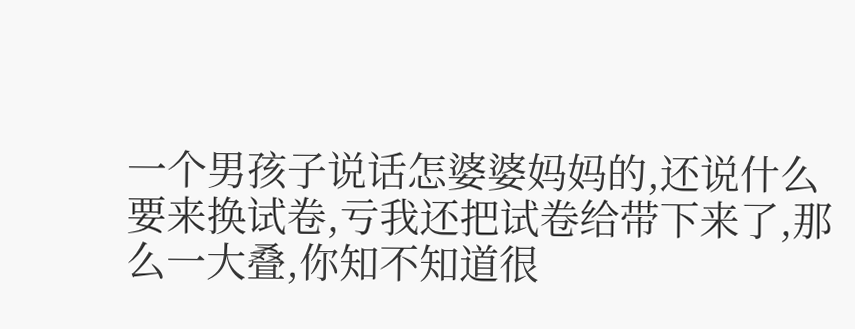一个男孩子说话怎婆婆妈妈的,还说什么要来换试卷,亏我还把试卷给带下来了,那么一大叠,你知不知道很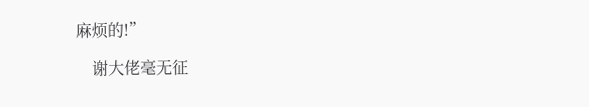麻烦的!”

    谢大佬毫无征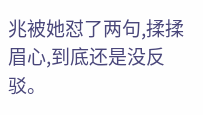兆被她怼了两句,揉揉眉心,到底还是没反驳。